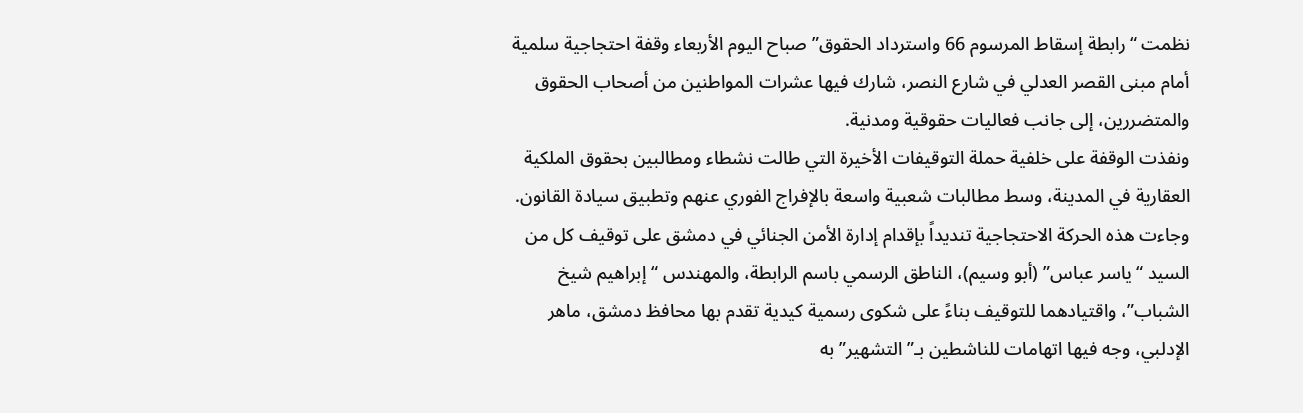نظمت “رابطة إسقاط المرسوم 66 واسترداد الحقوق” صباح اليوم الأربعاء وقفة احتجاجية سلمية أمام مبنى القصر العدلي في شارع النصر، شارك فيها عشرات المواطنين من أصحاب الحقوق والمتضررين، إلى جانب فعاليات حقوقية ومدنية.
ونفذت الوقفة على خلفية حملة التوقيفات الأخيرة التي طالت نشطاء ومطالبين بحقوق الملكية العقارية في المدينة، وسط مطالبات شعبية واسعة بالإفراج الفوري عنهم وتطبيق سيادة القانون.
وجاءت هذه الحركة الاحتجاجية تنديداً بإقدام إدارة الأمن الجنائي في دمشق على توقيف كل من السيد “ياسر عباس” (أبو وسيم)، الناطق الرسمي باسم الرابطة، والمهندس “إبراهيم شيخ الشباب”، واقتيادهما للتوقيف بناءً على شكوى رسمية كيدية تقدم بها محافظ دمشق، ماهر الإدلبي، وجه فيها اتهامات للناشطين بـ”التشهير” به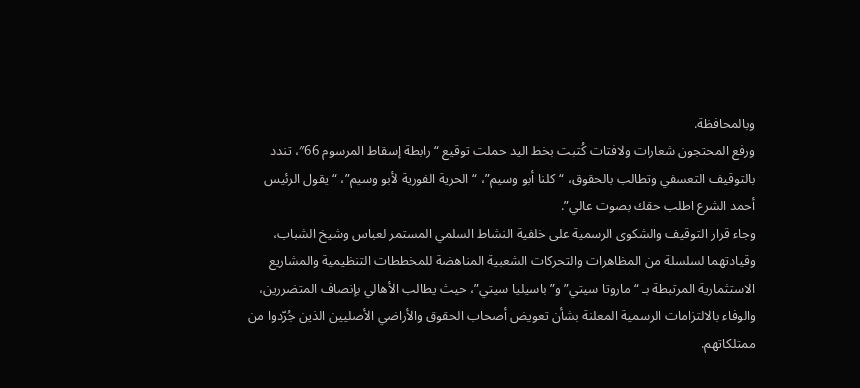وبالمحافظة.
ورفع المحتجون شعارات ولافتات كُتبت بخط اليد حملت توقيع “رابطة إسقاط المرسوم 66″، تندد بالتوقيف التعسفي وتطالب بالحقوق، “كلنا أبو وسيم”، “الحرية الفورية لأبو وسيم”، “يقول الرئيس أحمد الشرع اطلب حقك بصوت عالي”.
وجاء قرار التوقيف والشكوى الرسمية على خلفية النشاط السلمي المستمر لعباس وشيخ الشباب، وقيادتهما لسلسلة من المظاهرات والتحركات الشعبية المناهضة للمخططات التنظيمية والمشاريع الاستثمارية المرتبطة بـ “ماروتا سيتي” و”باسيليا سيتي”، حيث يطالب الأهالي بإنصاف المتضررين، والوفاء بالالتزامات الرسمية المعلنة بشأن تعويض أصحاب الحقوق والأراضي الأصليين الذين جُرّدوا من ممتلكاتهم.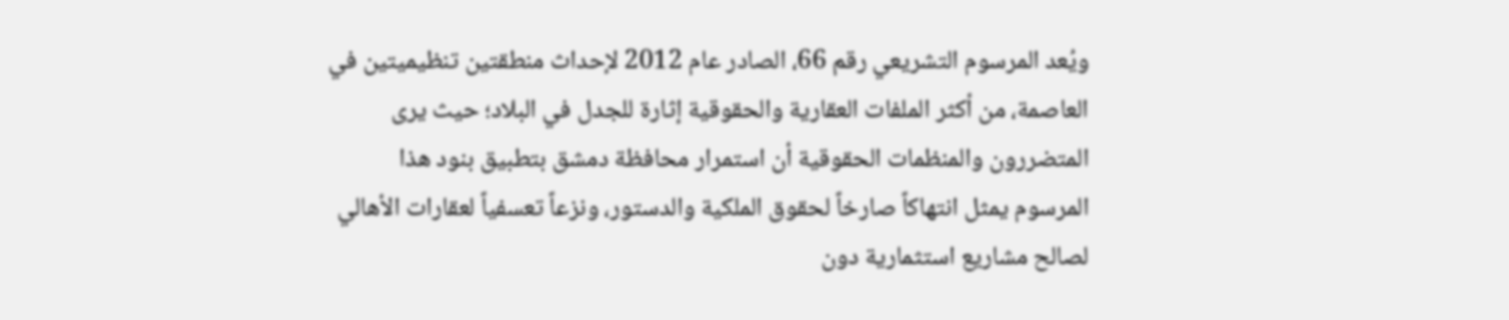ويُعد المرسوم التشريعي رقم 66، الصادر عام 2012 لإحداث منطقتين تنظيميتين في العاصمة، من أكثر الملفات العقارية والحقوقية إثارة للجدل في البلاد؛ حيث يرى المتضررون والمنظمات الحقوقية أن استمرار محافظة دمشق بتطبيق بنود هذا المرسوم يمثل انتهاكاً صارخاً لحقوق الملكية والدستور، ونزعاً تعسفياً لعقارات الأهالي لصالح مشاريع استثمارية دون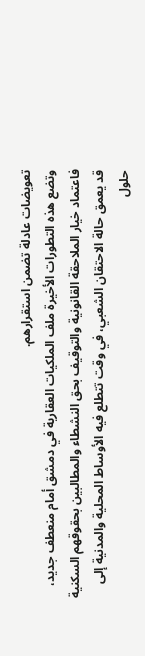تعويضات عادلة تضمن استقرارهم.
وتضع هذه التطورات الأخيرة ملف الملكيات العقارية في دمشق أمام منعطف جديد، فاعتماد خيار الملاحقة القانونية والتوقيف بحق النشطاء والمطالبين بحقوقهم السكنية قد يعمق حالة الاحتقان الشعبي، في وقت تتطلع فيه الأوساط المحلية والمدنية إلى حلول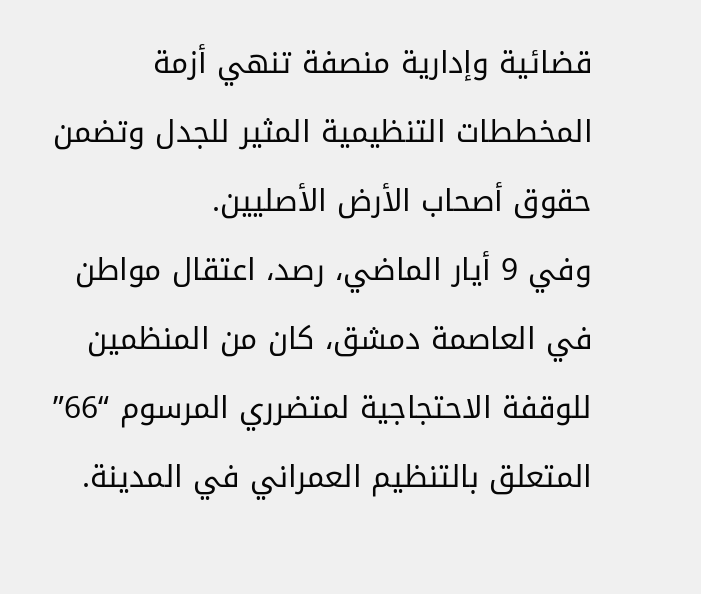قضائية وإدارية منصفة تنهي أزمة المخططات التنظيمية المثير للجدل وتضمن حقوق أصحاب الأرض الأصليين.
وفي 9 أيار الماضي، رصد، اعتقال مواطن في العاصمة دمشق، كان من المنظمين للوقفة الاحتجاجية لمتضرري المرسوم “66” المتعلق بالتنظيم العمراني في المدينة.